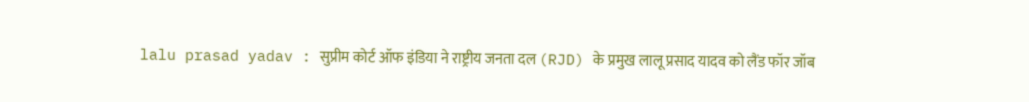lalu prasad yadav : सुप्रीम कोर्ट ऑफ इंडिया ने राष्ट्रीय जनता दल (RJD) के प्रमुख लालू प्रसाद यादव को लैंड फॉर जॉब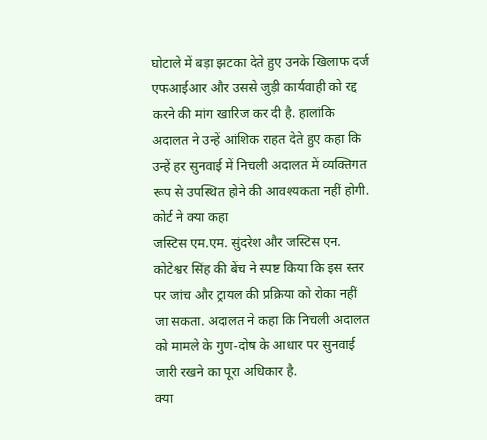घोटाले में बड़ा झटका देते हुए उनके खिलाफ दर्ज एफआईआर और उससे जुड़ी कार्यवाही को रद्द करने की मांग खारिज कर दी है. हालांकि अदालत ने उन्हें आंशिक राहत देते हुए कहा कि उन्हें हर सुनवाई में निचली अदालत में व्यक्तिगत रूप से उपस्थित होने की आवश्यकता नहीं होगी.
कोर्ट ने क्या कहा
जस्टिस एम.एम. सुंदरेश और जस्टिस एन. कोटेश्वर सिंह की बेंच ने स्पष्ट किया कि इस स्तर पर जांच और ट्रायल की प्रक्रिया को रोका नहीं जा सकता. अदालत ने कहा कि निचली अदालत को मामले के गुण-दोष के आधार पर सुनवाई जारी रखने का पूरा अधिकार है.
क्या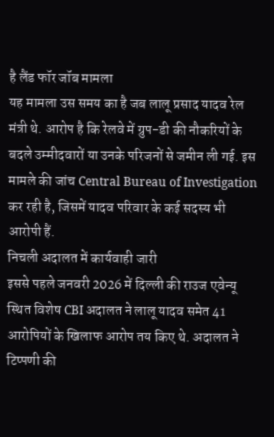है लैंड फॉर जॉब मामला
यह मामला उस समय का है जब लालू प्रसाद यादव रेल मंत्री थे. आरोप है कि रेलवे में ग्रुप-डी की नौकरियों के बदले उम्मीदवारों या उनके परिजनों से जमीन ली गई. इस मामले की जांच Central Bureau of Investigation कर रही है, जिसमें यादव परिवार के कई सदस्य भी आरोपी हैं.
निचली अदालत में कार्यवाही जारी
इससे पहले जनवरी 2026 में दिल्ली की राउज एवेन्यू स्थित विशेष CBI अदालत ने लालू यादव समेत 41 आरोपियों के खिलाफ आरोप तय किए थे. अदालत ने टिप्पणी की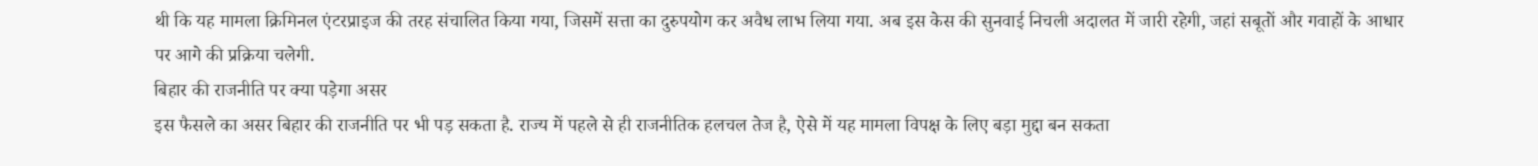थी कि यह मामला क्रिमिनल एंटरप्राइज की तरह संचालित किया गया, जिसमें सत्ता का दुरुपयोग कर अवैध लाभ लिया गया. अब इस केस की सुनवाई निचली अदालत में जारी रहेगी, जहां सबूतों और गवाहों के आधार पर आगे की प्रक्रिया चलेगी.
बिहार की राजनीति पर क्या पड़ेगा असर
इस फैसले का असर बिहार की राजनीति पर भी पड़ सकता है. राज्य में पहले से ही राजनीतिक हलचल तेज है, ऐसे में यह मामला विपक्ष के लिए बड़ा मुद्दा बन सकता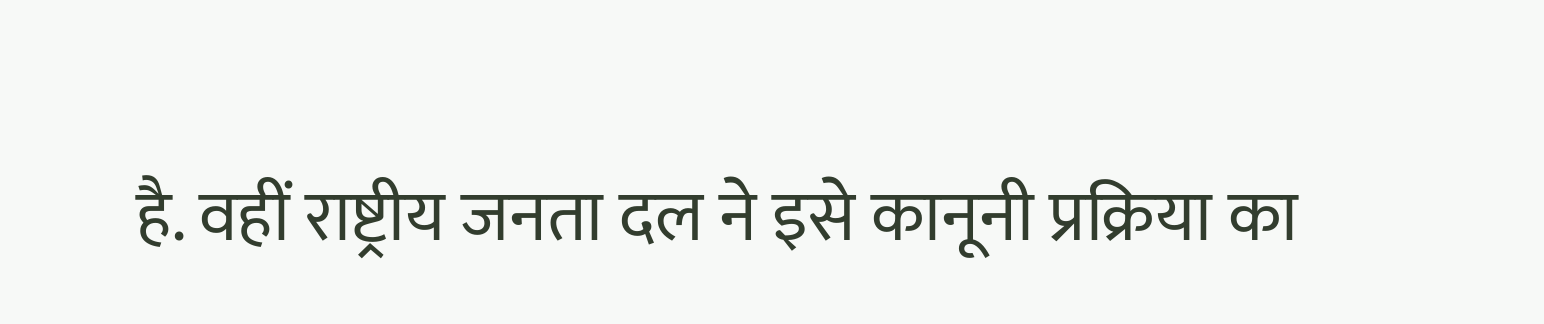है. वहीं राष्ट्रीय जनता दल ने इसे कानूनी प्रक्रिया का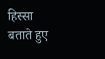हिस्सा बताते हुए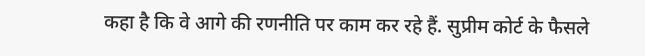कहा है कि वे आगे की रणनीति पर काम कर रहे हैं. सुप्रीम कोर्ट के फैसले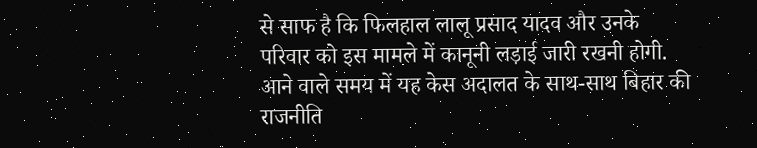से साफ है कि फिलहाल लालू प्रसाद यादव और उनके परिवार को इस मामले में कानूनी लड़ाई जारी रखनी होगी. आने वाले समय में यह केस अदालत के साथ-साथ बिहार की राजनीति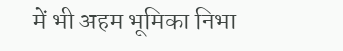में भी अहम भूमिका निभा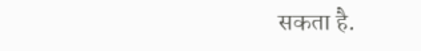सकता है.